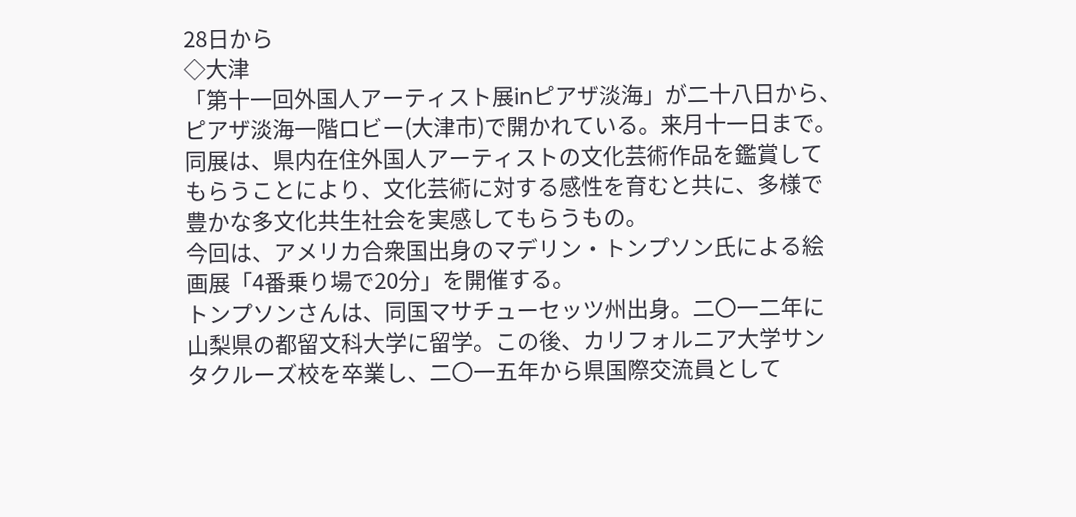28日から
◇大津
「第十一回外国人アーティスト展inピアザ淡海」が二十八日から、ピアザ淡海一階ロビー(大津市)で開かれている。来月十一日まで。
同展は、県内在住外国人アーティストの文化芸術作品を鑑賞してもらうことにより、文化芸術に対する感性を育むと共に、多様で豊かな多文化共生社会を実感してもらうもの。
今回は、アメリカ合衆国出身のマデリン・トンプソン氏による絵画展「4番乗り場で20分」を開催する。
トンプソンさんは、同国マサチューセッツ州出身。二〇一二年に山梨県の都留文科大学に留学。この後、カリフォルニア大学サンタクルーズ校を卒業し、二〇一五年から県国際交流員として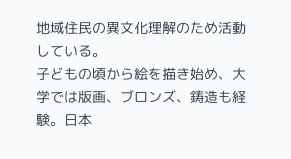地域住民の異文化理解のため活動している。
子どもの頃から絵を描き始め、大学では版画、ブロンズ、鋳造も経験。日本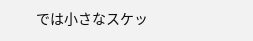では小さなスケッ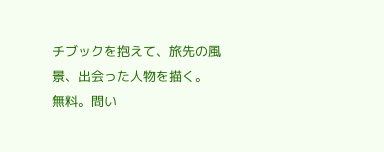チブックを抱えて、旅先の風景、出会った人物を描く。
無料。問い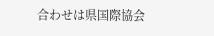合わせは県国際協会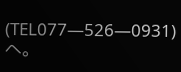(TEL077―526―0931)へ。